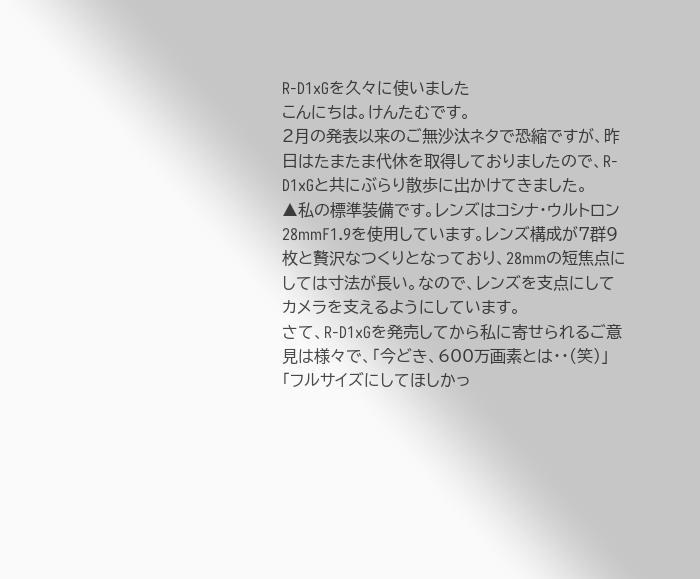R-D1xGを久々に使いました
こんにちは。けんたむです。
2月の発表以来のご無沙汰ネタで恐縮ですが、昨日はたまたま代休を取得しておりましたので、R-D1xGと共にぶらり散歩に出かけてきました。
▲私の標準装備です。レンズはコシナ・ウルトロン28mmF1.9を使用しています。レンズ構成が7群9枚と贅沢なつくりとなっており、28mmの短焦点にしては寸法が長い。なので、レンズを支点にしてカメラを支えるようにしています。
さて、R-D1xGを発売してから私に寄せられるご意見は様々で、「今どき、600万画素とは・・(笑)」「フルサイズにしてほしかっ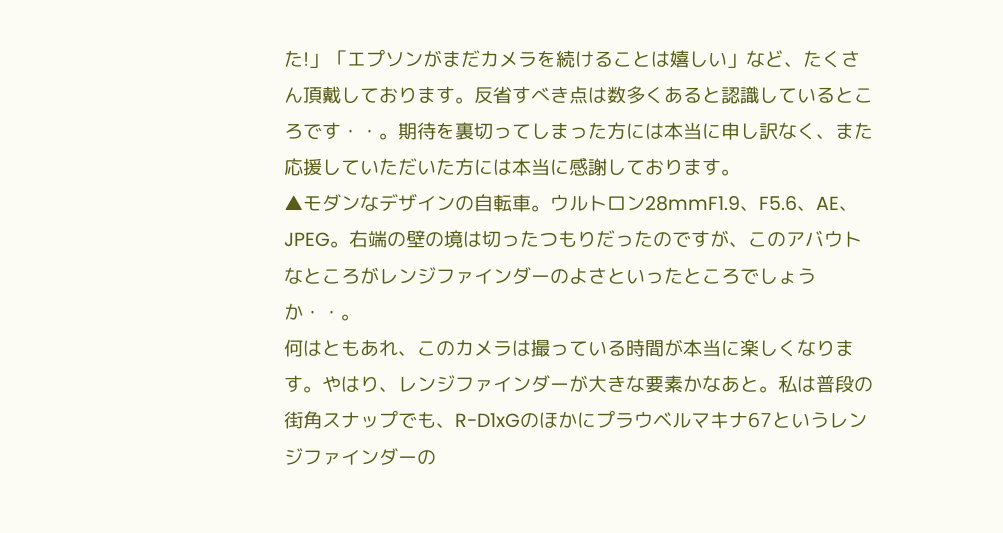た!」「エプソンがまだカメラを続けることは嬉しい」など、たくさん頂戴しております。反省すべき点は数多くあると認識しているところです・・。期待を裏切ってしまった方には本当に申し訳なく、また応援していただいた方には本当に感謝しております。
▲モダンなデザインの自転車。ウルトロン28mmF1.9、F5.6、AE、JPEG。右端の壁の境は切ったつもりだったのですが、このアバウトなところがレンジファインダーのよさといったところでしょうか・・。
何はともあれ、このカメラは撮っている時間が本当に楽しくなります。やはり、レンジファインダーが大きな要素かなあと。私は普段の街角スナップでも、R-D1xGのほかにプラウベルマキナ67というレンジファインダーの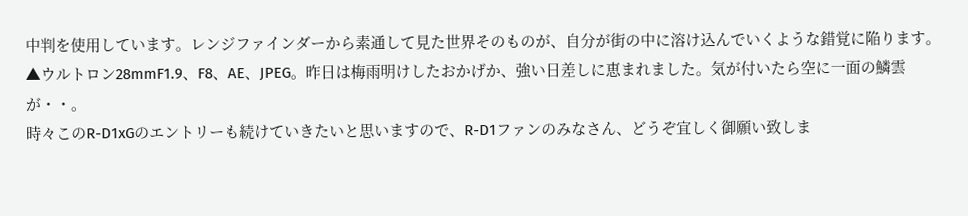中判を使用しています。レンジファインダーから素通して見た世界そのものが、自分が街の中に溶け込んでいくような錯覚に陥ります。
▲ウルトロン28mmF1.9、F8、AE、JPEG。昨日は梅雨明けしたおかげか、強い日差しに恵まれました。気が付いたら空に一面の鱗雲が・・。
時々このR-D1xGのエントリーも続けていきたいと思いますので、R-D1ファンのみなさん、どうぞ宜しく御願い致しま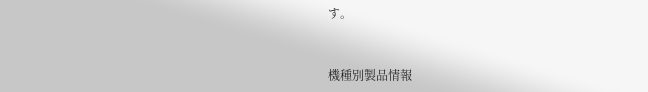す。


機種別製品情報